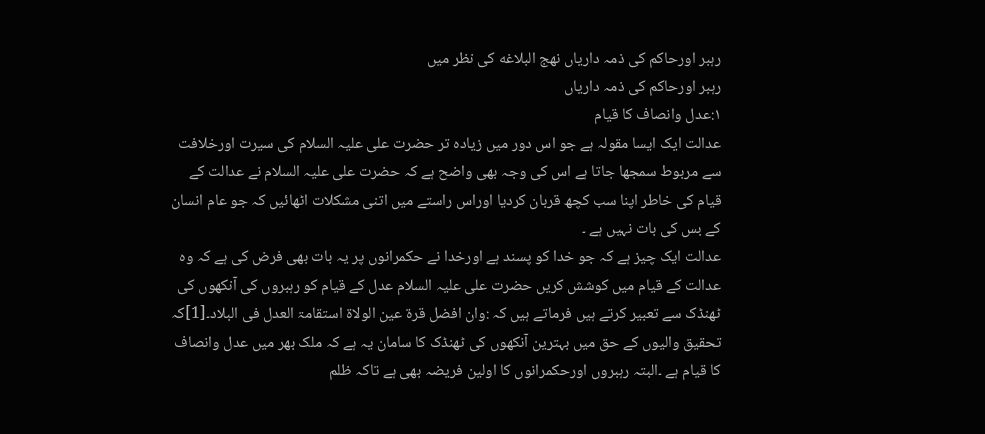رہبر اورحاکم کی ذمہ داریاں نهج البلاغه کی نظر میں
رہبر اورحاکم کی ذمہ داریاں
۱:عدل وانصاف کا قیام
عدالت ایک ایسا مقولہ ہے جو اس دور میں زیادہ تر حضرت علی علیہ السلام کی سیرت اورخلافت سے مربوط سمجھا جاتا ہے اس کی وجہ بھی واضح ہے کہ حضرت علی علیہ السلام نے عدالت کے قیام کی خاطر اپنا سب کچھ قربان کردیا اوراس راستے میں اتنی مشکلات اٹھائیں کہ جو عام انسان کے بس کی بات نہیں ہے ۔
عدالت ایک چیز ہے کہ جو خدا کو پسند ہے اورخدا نے حکمرانوں پر یہ بات بھی فرض کی ہے کہ وہ عدالت کے قیام میں کوشش کریں حضرت علی علیہ السلام عدل کے قیام کو رہبروں کی آنکھوں کی ٹھنڈک سے تعبیر کرتے ہیں فرماتے ہیں کہ :وان افضل قرۃ عین الولاۃ استقامۃ العدل فی البلاد۔[1]کہ تحقیق والیوں کے حق میں بہترین آنکھوں کی ٹھنڈک کا سامان یہ ہے کہ ملک بھر میں عدل وانصاف کا قیام ہے ۔البتہ رہبروں اورحکمرانوں کا اولین فریضہ بھی ہے تاکہ ظلم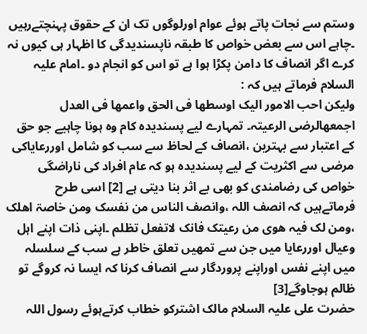وستم سے نجات پاتے ہوئے عوام اورلوگوں تک ان کے حقوق پہنچتےرہیں ۔چاہے اس سے بعض خواص کا طبقہ ناپسندیدگی کا اظہار ہی کیوں نہ کرے اگر انصاف کا دامن پکڑا ہوا ہے تو اس کو انجام دو ۔امام علیہ السلام فرماتے ہیں کہ :
ولیکن احب الامور الیک اوسطھا فی الحق واعمھا فی العدل اجمعھالرضی الرعیتہ۔ تمہارے لیے پسندیدہ کام وہ ہونا چاہیے جو حق کے اعتبار سے بہترین ،انصاف کے لحاظ سے سب کو شامل اوررعایاکی مرضی سے اکثریت کے لیے پسندیدہ ہو کہ عام افراد کی ناراضگی خواص کی رضامندی کو بھی بے اثر بنا دیتی ہے [2] اسی طرح فرماتےہیں کہ انصف اللہ ،وانصف الناس من نفسک ومن خاصۃ اھلک ،ومن لک فیہ ھوی من رعیتک فانک لاتفعل تظلم ۔اپنی ذات اپنے اہل وعیال اوررعایا میں جن سے تمھیں تعلق خاطر ہے سب کے سلسلہ میں اپنے نفس اوراپنے پروردگار سے انصاف کرنا کہ ایسا نہ کروگے تو ظالم ہوجاوگے[3]
حضرت علی علیہ السلام مالک اشترکو خطاب کرتےہوئے رسول اللہ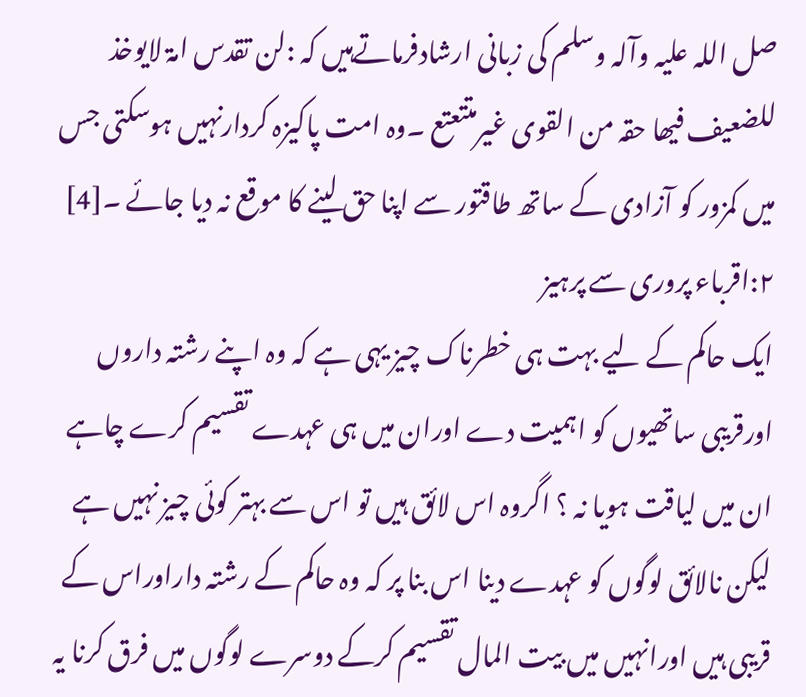صل اللہ علیہ وآلہ وسلم کی زبانی ارشادفرماتےہیں کہ :لن تقدس امۃ لایوخذ للضعیف فیھا حقہ من القوی غیرمتتعتع ۔وہ امت پاکیزہ کردارنہیں ہوسکتی جس میں کمزور کو آزادی کے ساتھ طاقتور سے اپنا حق لینے کا موقع نہ دیا جائے ۔[4]
۲:اقرباء پروری سے پرہیز
ایک حاکم کے لیے بہت ہی خطرناک چیز یہی ہے کہ وہ اپنے رشتہ داروں اورقریبی ساتھیوں کو اہمیت دے اوران میں ہی عہدے تقسیم کرے چاہے ان میں لیاقت ہویا نہ ؟ اگروہ اس لائق ہیں تو اس سے بہتر کوئی چیز نہیں ہے لیکن نالائق لوگوں کو عہدے دینا اس بنا پر کہ وہ حاکم کے رشتہ داراوراس کے قریبی ہیں اورانہیں میں بیت المال تقسیم کرکے دوسرے لوگوں میں فرق کرنا یہ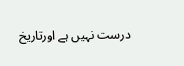درست نہیں ہے اورتاریخ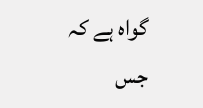گواہ ہے کہ جس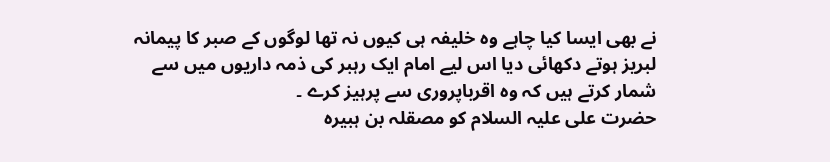نے بھی ایسا کیا چاہے وہ خلیفہ ہی کیوں نہ تھا لوگوں کے صبر کا پیمانہ لبریز ہوتے دکھائی دیا اس لیے امام ایک رہبر کی ذمہ داریوں میں سے شمار کرتے ہیں کہ وہ اقرباپروری سے پرہیز کرے ۔
حضرت علی علیہ السلام کو مصقلہ بن ہبیرہ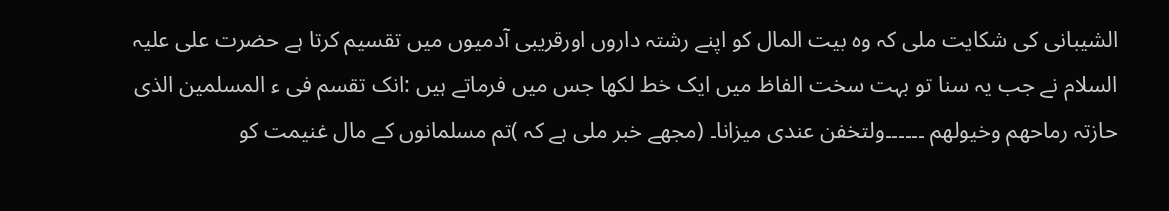الشیبانی کی شکایت ملی کہ وہ بیت المال کو اپنے رشتہ داروں اورقریبی آدمیوں میں تقسیم کرتا ہے حضرت علی علیہ السلام نے جب یہ سنا تو بہت سخت الفاظ میں ایک خط لکھا جس میں فرماتے ہیں :انک تقسم فی ء المسلمین الذی حازتہ رماحھم وخیولھم ۔۔۔۔۔۔ولتخفن عندی میزانا۔ (مجھے خبر ملی ہے کہ )تم مسلمانوں کے مال غنیمت کو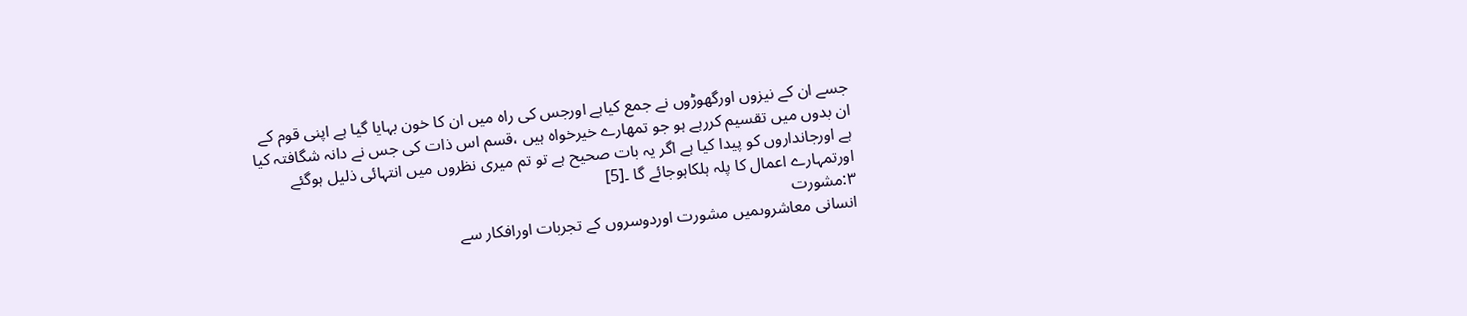جسے ان کے نیزوں اورگھوڑوں نے جمع کیاہے اورجس کی راہ میں ان کا خون بہایا گیا ہے اپنی قوم کے ان بدوں میں تقسیم کررہے ہو جو تمھارے خیرخواہ ہیں ،قسم اس ذات کی جس نے دانہ شگافتہ کیا ہے اورجانداروں کو پیدا کیا ہے اگر یہ بات صحیح ہے تو تم میری نظروں میں انتہائی ذلیل ہوگئے اورتمہارے اعمال کا پلہ ہلکاہوجائے گا ۔[5]
۳:مشورت
انسانی معاشروںمیں مشورت اوردوسروں کے تجربات اورافکار سے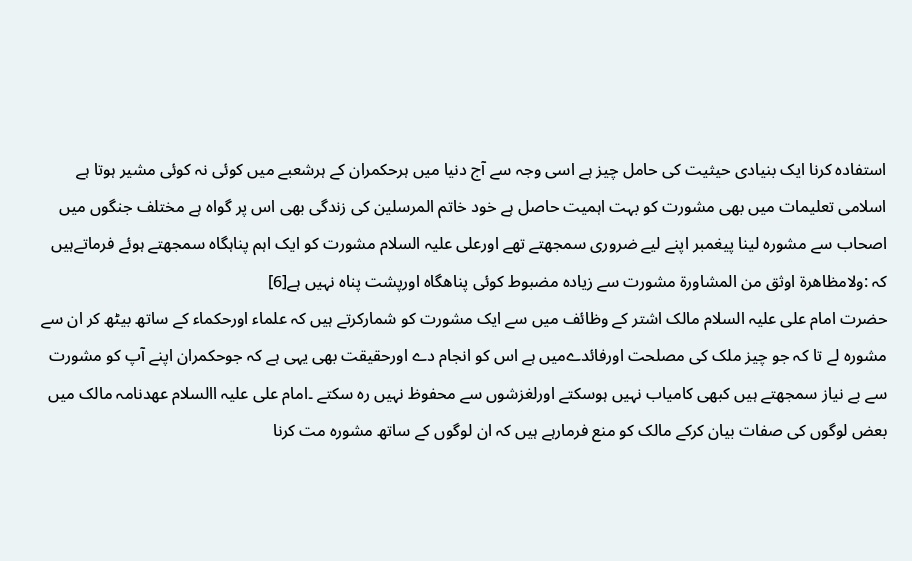استفادہ کرنا ایک بنیادی حیثیت کی حامل چیز ہے اسی وجہ سے آج دنیا میں ہرحکمران کے ہرشعبے میں کوئی نہ کوئی مشیر ہوتا ہے اسلامی تعلیمات میں بھی مشورت کو بہت اہمیت حاصل ہے خود خاتم المرسلین کی زندگی بھی اس پر گواہ ہے مختلف جنگوں میں اصحاب سے مشورہ لینا پیغمبر اپنے لیے ضروری سمجھتے تھے اورعلی علیہ السلام مشورت کو ایک اہم پناہگاہ سمجھتے ہوئے فرماتےہیں کہ :ولامظاھرۃ اوثق من المشاورۃ مشورت سے زیادہ مضبوط کوئی پناھگاہ اورپشت پناہ نہیں ہے[6]
حضرت امام علی علیہ السلام مالک اشتر کے وظائف میں سے ایک مشورت کو شمارکرتے ہیں کہ علماء اورحکماء کے ساتھ بیٹھ کر ان سے مشورہ لے تا کہ جو چیز ملک کی مصلحت اورفائدےمیں ہے اس کو انجام دے اورحقیقت بھی یہی ہے کہ جوحکمران اپنے آپ کو مشورت سے بے نیاز سمجھتے ہیں کبھی کامیاب نہیں ہوسکتے اورلغزشوں سے محفوظ نہیں رہ سکتے ۔امام علی علیہ االسلام عھدنامہ مالک میں بعض لوگوں کی صفات بیان کرکے مالک کو منع فرمارہے ہیں کہ ان لوگوں کے ساتھ مشورہ مت کرنا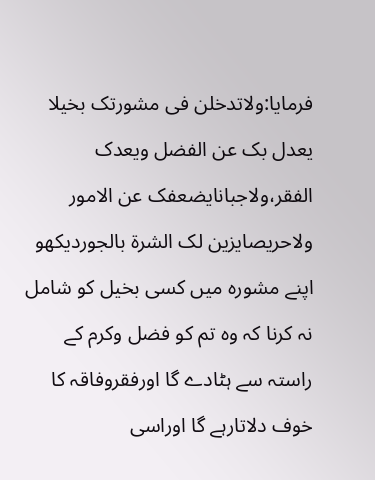فرمایا:ولاتدخلن فی مشورتک بخیلا یعدل بک عن الفضل ویعدک الفقر،ولاجبانایضعفک عن الامور ولاحریصایزین لک الشرۃ بالجوردیکھو اپنے مشورہ میں کسی بخیل کو شامل نہ کرنا کہ وہ تم کو فضل وکرم کے راستہ سے ہٹادے گا اورفقروفاقہ کا خوف دلاتارہے گا اوراسی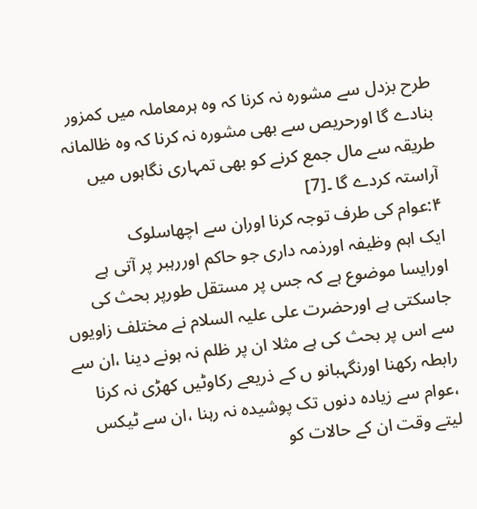طرح بزدل سے مشورہ نہ کرنا کہ وہ ہرمعاملہ میں کمزور بنادے گا اورحریص سے بھی مشورہ نہ کرنا کہ وہ ظالمانہ طریقہ سے مال جمع کرنے کو بھی تمہاری نگاہوں میں آراستہ کردے گا ۔[7]
۴:عوام کی طرف توجہ کرنا اوران سے اچھاسلوک
ایک اہم وظیفہ اورذمہ داری جو حاکم اوررہبر پر آتی ہے اورایسا موضوع ہے کہ جس پر مستقل طورپر بحث کی جاسکتی ہے اورحضرت علی علیہ السلام نے مختلف زاویوں سے اس پر بحث کی ہے مثلا ان پر ظلم نہ ہونے دینا ،ان سے رابطہ رکھنا اورنگہبانو ں کے ذریعے رکاوٹیں کھڑی نہ کرنا ،عوام سے زیادہ دنوں تک پوشیدہ نہ رہنا ،ان سے ٹیکس لیتے وقت ان کے حالات کو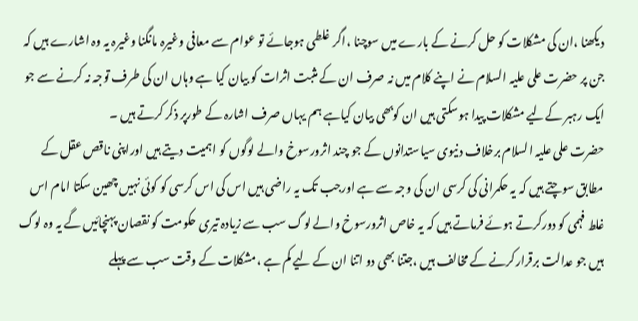دیکھنا ،ان کی مشکلات کو حل کرنے کے بارے میں سوچنا ،اگر غلطی ہوجائے تو عوام سے معافی وغیرہ مانگنا وغیرہ یہ وہ اشارے ہیں کہ جن پر حضرت علی علیہ السلام نے اپنے کلام میں نہ صرف ان کے مثبت اثرات کو بیان کیا ہے وہاں ان کی طرف توجہ نہ کرنے سے جو ایک رہبر کےلیے مشکلات پیدا ہوسکتی ہیں ان کوبھی بیان کیاہے ہم یہاں صرف اشارہ کے طورپر ذکر کرتے ہیں ۔
حضرت علی علیہ السلام برخلاف دنیوی سیاستدانوں کے جو چند اثرورسوخ والے لوگوں کو اہمیت دیتے ہیں اوراپنی ناقص عقل کے مطابق سوچتے ہیں کہ یہ حکمرانی کی کرسی ان کی وجہ سے ہے اورجب تک یہ راضی ہیں اس کی اس کرسی کو کوئی نہیں چھین سکتا امام اس غلط فہمی کو دورکرتے ہوئے فرماتے ہیں کہ یہ خاص اثرورسوخ والے لوگ سب سے زیادہ تیری حکومت کو نقصان پہنچائیں گے یہ وہ لوگ ہیں جو عدالت برقرارکرنے کے مخالف ہیں ،جتنا بھی دو اتنا ان کے لیے کم ہے ،مشکلات کے وقت سب سے پہلے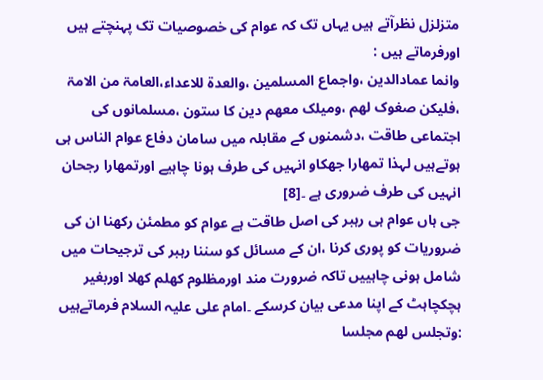متزلزل نظرآتے ہیں یہاں تک کہ عوام کی خصوصیات تک پہنچتے ہیں اورفرماتے ہیں :
وانما عمادالدین ،واجماع المسلمین ،والعدۃ للاعداء،العامۃ من الامۃ ،فلیکن صغوک لھم ،ومیلک معھم دین کا ستون ،مسلمانوں کی اجتماعی طاقت ،دشمنوں کے مقابلہ میں سامان دفاع عوام الناس ہی ہوتےہیں لہذا تمھارا جھکاو انہیں کی طرف ہونا چاہیے اورتمھارا رجحان انہیں کی طرف ضروری ہے ۔[8]
جی ہاں عوام ہی رہبر کی اصل طاقت ہے عوام کو مطمئن رکھنا ان کی ضروریات کو پوری کرنا ،ان کے مسائل کو سننا رہبر کی ترجیحات میں شامل ہونی چاہییں تاکہ ضرورت مند اورمظلوم کھلم کھلا اوربغیر ہچکچاہٹ کے اپنا مدعی بیان کرسکے ۔امام علی علیہ السلام فرماتےہیں :وتجلس لھم مجلسا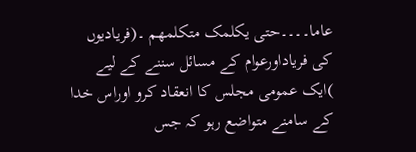عاما۔۔۔۔حتی یکلمک متکلمھم ۔(فریادیوں کی فریاداورعوام کے مسائل سننے کے لیے )ایک عمومی مجلس کا انعقاد کرو اوراس خدا کے سامنے متواضع رہو کہ جس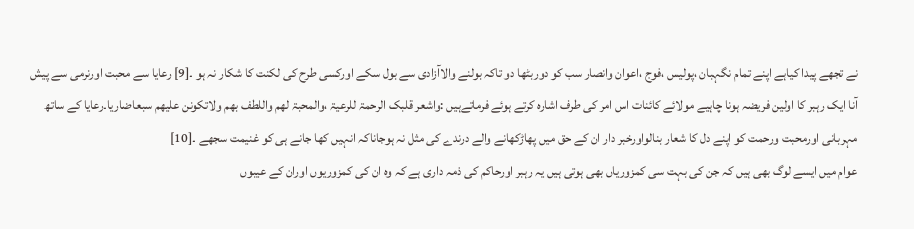نے تجھے پیدا کیاہے اپنے تمام نگہبان ،پولیس ،فوج ،اعوان وانصار سب کو دوربٹھا دو تاکہ بولنے والاآزادی سے بول سکے اورکسی طرح کی لکنت کا شکار نہ ہو ۔[9] رعایا سے محبت اورنرمی سے پیش آنا ایک رہبر کا اولین فریضہ ہونا چاہیے مولائے کائنات اس امر کی طرف اشارہ کرتے ہوئے فرماتےہیں :واشعر قلبک الرحمۃ للرعیۃ ،والمحبۃ لھم واللطف بھم ولاتکونن علیھم سبعاضاریا۔رعایا کے ساتھ مہربانی اورمحبت ورحمت کو اپنے دل کا شعار بنالواورخبر دار ان کے حق میں پھاڑکھانے والے درندے کی مثل نہ ہوجاناکہ انہیں کھا جانے ہی کو غنیمت سجھے ۔[10]
عوام میں ایسے لوگ بھی ہیں کہ جن کی بہت سی کمزوریاں بھی ہوتی ہیں یہ رہبر اورحاکم کی ذمہ داری ہے کہ وہ ان کی کمزوریوں اوران کے عیبوں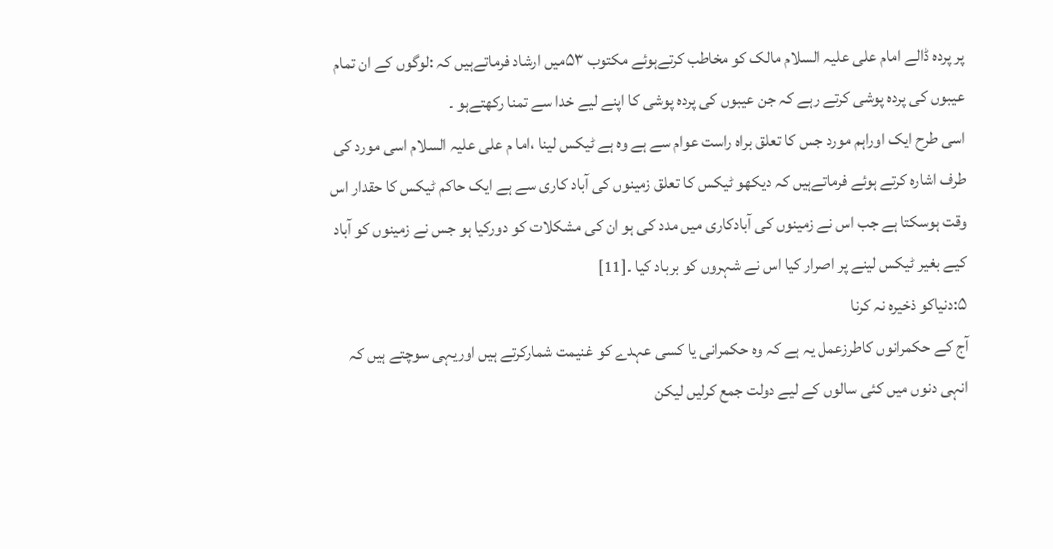پر پردہ ڈالے امام علی علیہ السلام مالک کو مخاطب کرتےہوئے مکتوب ۵۳میں ارشاد فرماتےہیں کہ :لوگوں کے ان تمام عیبوں کی پردہ پوشی کرتے رہے کہ جن عیبوں کی پردہ پوشی کا اپنے لیے خدا سے تمنا رکھتےہو ۔
اسی طرح ایک اوراہم مورد جس کا تعلق براہ راست عوام سے ہے وہ ہے ٹیکس لینا ،اما م علی علیہ السلام اسی مورد کی طرف اشارہ کرتے ہوئے فرماتےہیں کہ دیکھو ٹیکس کا تعلق زمینوں کی آباد کاری سے ہے ایک حاکم ٹیکس کا حقدار اس وقت ہوسکتا ہے جب اس نے زمینوں کی آبادکاری میں مدد کی ہو ان کی مشکلات کو دورکیا ہو جس نے زمینوں کو آباد کیے بغیر ٹیکس لینے پر اصرار کیا اس نے شہروں کو برباد کیا ۔[11]
۵:دنیاکو ذخیرہ نہ کرنا
آج کے حکمرانوں کاطرزعمل یہ ہے کہ وہ حکمرانی یا کسی عہدے کو غنیمت شمارکرتے ہیں اوریہی سوچتے ہیں کہ انہی دنوں میں کئی سالوں کے لیے دولت جمع کرلیں لیکن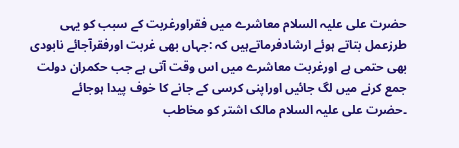حضرت علی علیہ السلام معاشرے میں فقراورغربت کے سبب کو یہی طرزعمل بتاتے ہوئے ارشادفرماتےہیں کہ :جہاں بھی غربت اورفقرآجائے نابودی بھی حتمی ہے اورغربت معاشرے میں اس وقت آتی ہے جب حکمران دولت جمع کرنے میں لگ جائیں اوراپنی کرسی کے جانے کا خوف پیدا ہوجائے ۔حضرت علی علیہ السلام مالک اشتر کو مخاطب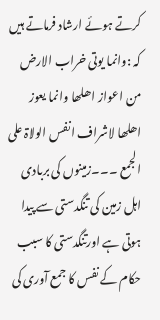کرتے ہوئے ارشاد فرماتے ہیں کہ :وانما یوتی خراب الارض من اعواز اھلھا وانما یعوز اھلھا لاشراف انفس الولاۃ علی الجمع ۔۔۔زمینوں کی بربادی اہل زمین کی تنگدستی سے پیدا ہوتی ہے اورتنگدستی کا سبب حکام کے نفس کا جمع آوری کی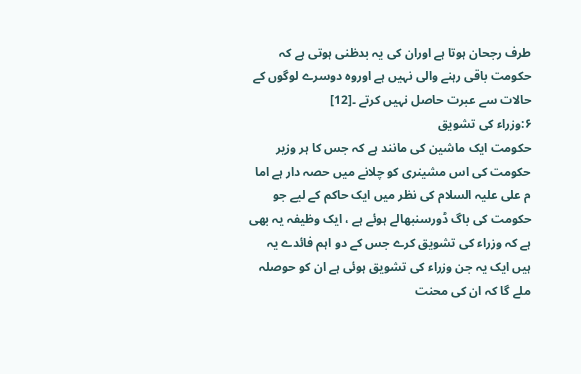طرف رجحان ہوتا ہے اوران کی یہ بدظنی ہوتی ہے کہ حکومت باقی رہنے والی نہیں ہے اوروہ دوسرے لوگوں کے حالات سے عبرت حاصل نہیں کرتے ۔[12]
۶:وزراء کی تشویق
حکومت ایک ماشین کی مانند ہے کہ جس کا ہر وزیر حکومت کی اس مشینری کو چلانے میں حصہ دار ہے اما م علی علیہ السلام کی نظر میں ایک حاکم کے لیے جو حکومت کی باگ ڈورسنبھالے ہوئے ہے ، ایک وظیفہ یہ بھی ہے کہ وزراء کی تشویق کرے جس کے دو اہم فائدے یہ ہیں ایک یہ جن وزراء کی تشویق ہوئی ہے ان کو حوصلہ ملے گا کہ ان کی محنت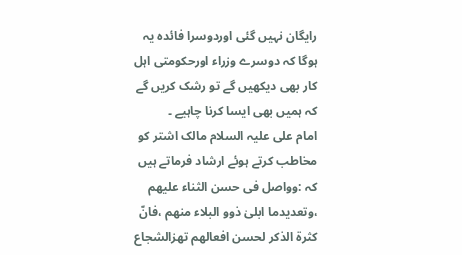رایگان نہیں گئی اوردوسرا فائدہ یہ ہوگا کہ دوسرے وزراء اورحکومتی اہل کار بھی دیکھیں گے تو رشک کریں گے کہ ہمیں بھی ایسا کرنا چاہیے ۔
امام علی علیہ السلام مالک اشتر کو مخاطب کرتے ہوئے ارشاد فرماتے ہیں کہ :وواصل فی حسن الثناء علیھم ،وتعدیدما ابلیٰ ذوو البلاء منھم ،فانّ کثرۃ الذکر لحسن افعالھم تھزالشجاع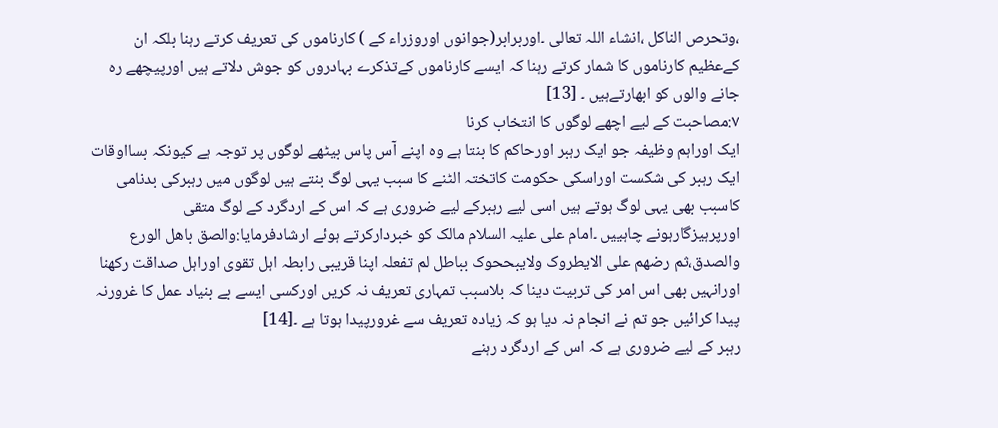،وتحرص الناکل ،انشاء اللہ تعالی ۔اوربرابر(جوانوں اوروزراء کے ) کارناموں کی تعریف کرتے رہنا بلکہ ان کےعظیم کارناموں کا شمار کرتے رہنا کہ ایسے کارناموں کےتذکرے بہادروں کو جوش دلاتے ہیں اورپیچھے رہ جانے والوں کو ابھارتےہیں ۔ [13]
۷:مصاحبت کے لیے اچھے لوگوں کا انتخاب کرنا
ایک اوراہم وظیفہ جو ایک رہبر اورحاکم کا بنتا ہے وہ اپنے آس پاس بیٹھے لوگوں پر توجہ ہے کیونکہ بسااوقات ایک رہبر کی شکست اوراسکی حکومت کاتختہ الٹنے کا سبب یہی لوگ بنتے ہیں لوگوں میں رہبرکی بدنامی کاسبب بھی یہی لوگ ہوتے ہیں اسی لیے رہبرکے لیے ضروری ہے کہ اس کے اردگرد کے لوگ متقی اورپرہیزگارہونے چاہییں ۔امام علی علیہ السلام مالک کو خبردارکرتے ہوئے ارشادفرمایا:والصق باھل الورع والصدق،ثم رضھم علی الایطروک ولایبححوک بباطل لم تفعلہ اپنا قریبی رابطہ اہل تقوی اوراہل صداقت رکھنا اورانہیں بھی اس امر کی تربیت دینا کہ بلاسبب تمہاری تعریف نہ کریں اورکسی ایسے بے بنیاد عمل کا غرورنہ پیدا کرائیں جو تم نے انجام نہ دیا ہو کہ زیادہ تعریف سے غرورپیدا ہوتا ہے ۔[14]
رہبر کے لیے ضروری ہے کہ اس کے اردگرد رہنے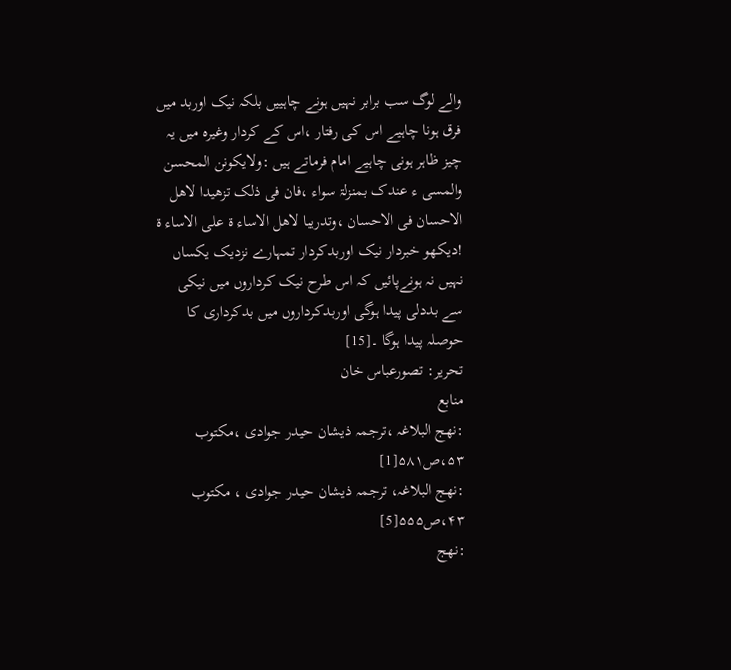والے لوگ سب برابر نہیں ہونے چاہییں بلکہ نیک اوربد میں فرق ہونا چاہیے اس کی رفتار ،اس کے کردار وغیرہ میں یہ چیز ظاہر ہونی چاہیے امام فرماتے ہیں :ولایکونن المحسن والمسی ء عندک بمنزلۃ سواء ،فان فی ذلک تزھیدا لاھل الاحسان فی الاحسان ،وتدریبا لاھل الاساء ۃ علی الاساء ۃ !دیکھو خبردار نیک اوربدکردار تمہارے نزدیک یکساں نہیں نہ ہونےپائیں کہ اس طرح نیک کرداروں میں نیکی سے بددلی پیدا ہوگی اوربدکرداروں میں بدکرداری کا حوصلہ پیدا ہوگا ۔[15]
تحریر: تصورعباس خان
منابع
:نھج البلاغہ ،ترجمہ ذیشان حیدر جوادی ،مکتوب ۵۳،ص۵۸۱[1]
:نھج البلاغہ، ترجمہ ذیشان حیدر جوادی ، مکتوب ۴۳،ص۵۵۵[5]
:نھج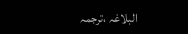البلاغہ ،ترجمہ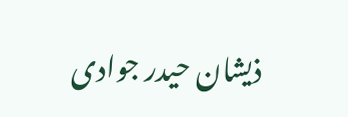ذیشان حیدر جوادی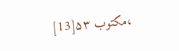،مکتوب ۵۳[13]